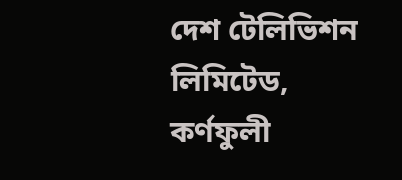দেশ টেলিভিশন লিমিটেড, কর্ণফুলী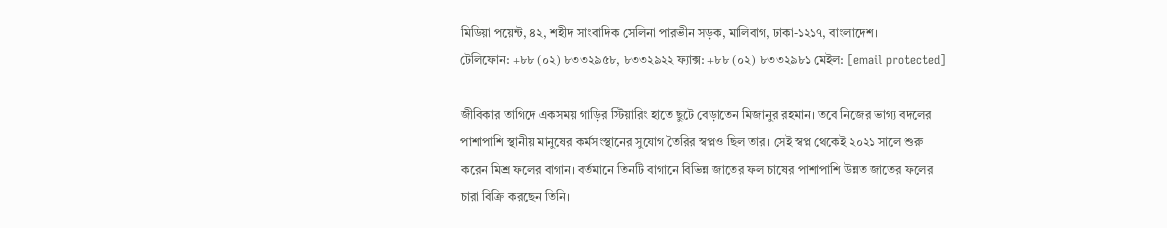মিডিয়া পয়েন্ট, ৪২, শহীদ সাংবাদিক সেলিনা পারভীন সড়ক, মালিবাগ, ঢাকা-১২১৭, বাংলাদেশ।
টেলিফোন: +৮৮ (০২) ৮৩৩২৯৫৮, ৮৩৩২৯২২ ফ্যাক্স: +৮৮ (০২) ৮৩৩২৯৮১ মেইল: [email protected]

জীবিকার তাগিদে একসময় গাড়ির স্টিয়ারিং হাতে ছুটে বেড়াতেন মিজানুর রহমান। তবে নিজের ভাগ্য বদলের পাশাপাশি স্থানীয় মানুষের কর্মসংস্থানের সুযোগ তৈরির স্বপ্নও ছিল তার। সেই স্বপ্ন থেকেই ২০২১ সালে শুরু করেন মিশ্র ফলের বাগান। বর্তমানে তিনটি বাগানে বিভিন্ন জাতের ফল চাষের পাশাপাশি উন্নত জাতের ফলের চারা বিক্রি করছেন তিনি।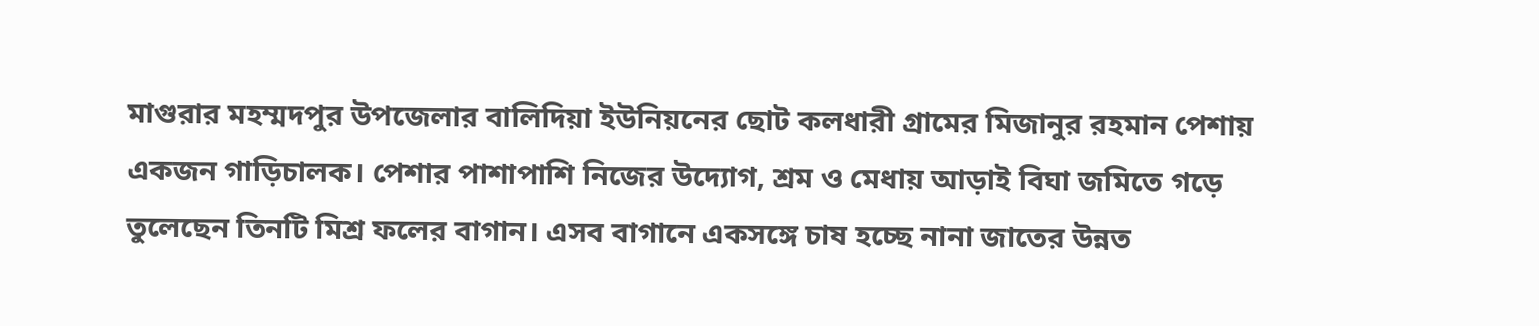মাগুরার মহম্মদপুর উপজেলার বালিদিয়া ইউনিয়নের ছোট কলধারী গ্রামের মিজানুর রহমান পেশায় একজন গাড়িচালক। পেশার পাশাপাশি নিজের উদ্যোগ, শ্রম ও মেধায় আড়াই বিঘা জমিতে গড়ে তুলেছেন তিনটি মিশ্র ফলের বাগান। এসব বাগানে একসঙ্গে চাষ হচ্ছে নানা জাতের উন্নত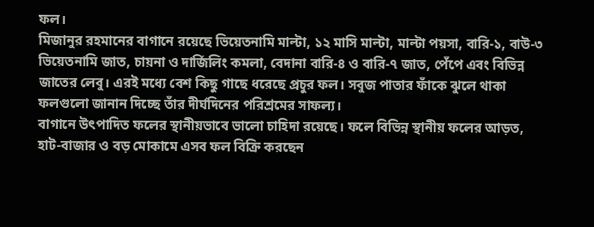ফল।
মিজানুর রহমানের বাগানে রয়েছে ভিয়েতনামি মাল্টা, ১২ মাসি মাল্টা, মাল্টা পয়সা, বারি-১, বাউ-৩ ভিয়েতনামি জাত, চায়না ও দার্জিলিং কমলা, বেদানা বারি-৪ ও বারি-৭ জাত, পেঁপে এবং বিভিন্ন জাতের লেবু। এরই মধ্যে বেশ কিছু গাছে ধরেছে প্রচুর ফল। সবুজ পাতার ফাঁকে ঝুলে থাকা ফলগুলো জানান দিচ্ছে তাঁর দীর্ঘদিনের পরিশ্রমের সাফল্য।
বাগানে উৎপাদিত ফলের স্থানীয়ভাবে ভালো চাহিদা রয়েছে। ফলে বিভিন্ন স্থানীয় ফলের আড়ত, হাট-বাজার ও বড় মোকামে এসব ফল বিক্রি করছেন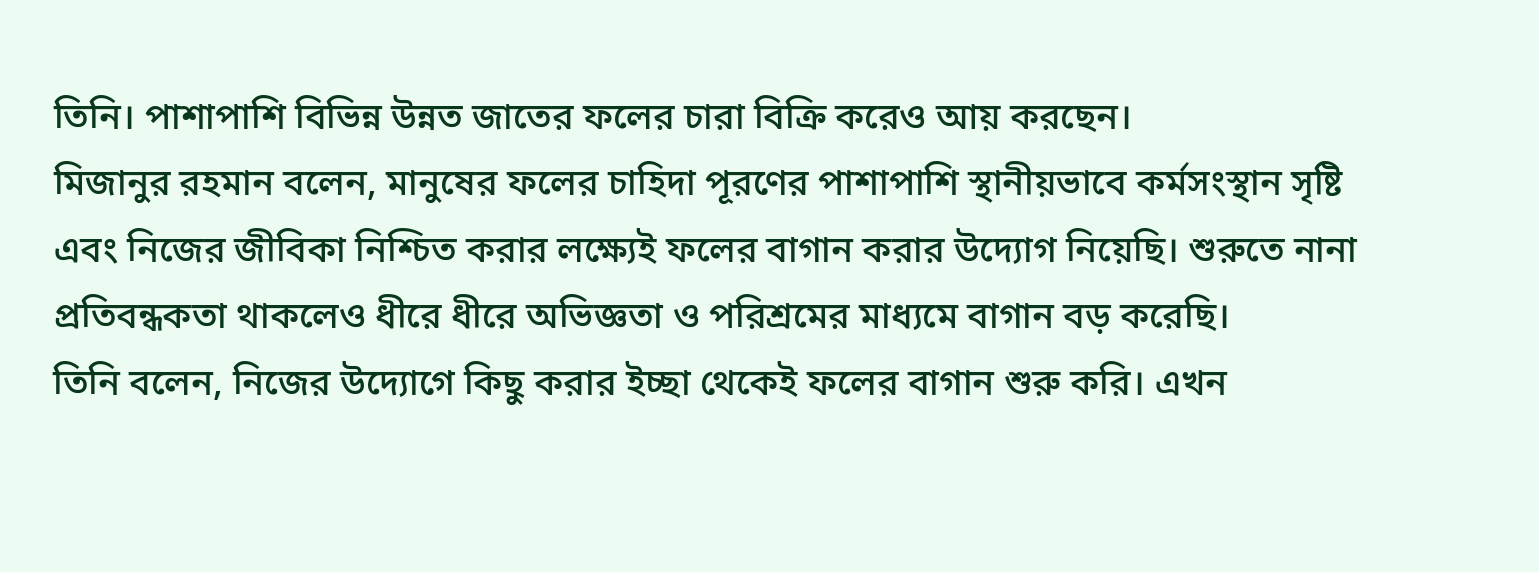তিনি। পাশাপাশি বিভিন্ন উন্নত জাতের ফলের চারা বিক্রি করেও আয় করছেন।
মিজানুর রহমান বলেন, মানুষের ফলের চাহিদা পূরণের পাশাপাশি স্থানীয়ভাবে কর্মসংস্থান সৃষ্টি এবং নিজের জীবিকা নিশ্চিত করার লক্ষ্যেই ফলের বাগান করার উদ্যোগ নিয়েছি। শুরুতে নানা প্রতিবন্ধকতা থাকলেও ধীরে ধীরে অভিজ্ঞতা ও পরিশ্রমের মাধ্যমে বাগান বড় করেছি।
তিনি বলেন, নিজের উদ্যোগে কিছু করার ইচ্ছা থেকেই ফলের বাগান শুরু করি। এখন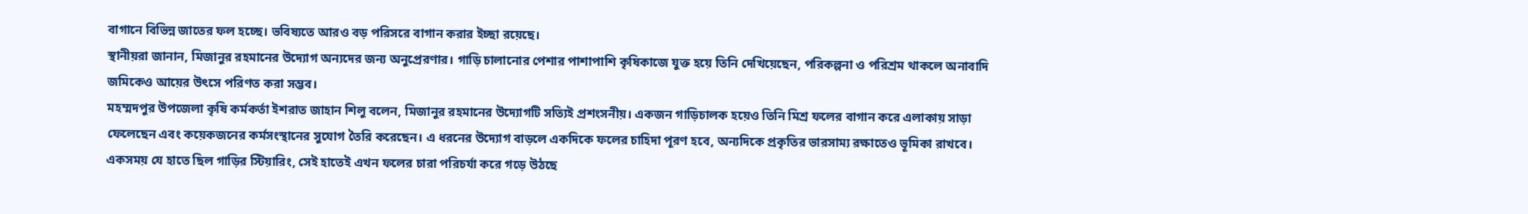বাগানে বিভিন্ন জাতের ফল হচ্ছে। ভবিষ্যতে আরও বড় পরিসরে বাগান করার ইচ্ছা রয়েছে।
স্থানীয়রা জানান, মিজানুর রহমানের উদ্যোগ অন্যদের জন্য অনুপ্রেরণার। গাড়ি চালানোর পেশার পাশাপাশি কৃষিকাজে যুক্ত হয়ে তিনি দেখিয়েছেন, পরিকল্পনা ও পরিশ্রম থাকলে অনাবাদি জমিকেও আয়ের উৎসে পরিণত করা সম্ভব।
মহম্মদপুর উপজেলা কৃষি কর্মকর্তা ইশরাত জাহান শিলু বলেন, মিজানুর রহমানের উদ্যোগটি সত্যিই প্রশংসনীয়। একজন গাড়িচালক হয়েও তিনি মিশ্র ফলের বাগান করে এলাকায় সাড়া ফেলেছেন এবং কয়েকজনের কর্মসংস্থানের সুযোগ তৈরি করেছেন। এ ধরনের উদ্যোগ বাড়লে একদিকে ফলের চাহিদা পূরণ হবে, অন্যদিকে প্রকৃতির ভারসাম্য রক্ষাতেও ভূমিকা রাখবে।
একসময় যে হাতে ছিল গাড়ির স্টিয়ারিং, সেই হাতেই এখন ফলের চারা পরিচর্যা করে গড়ে উঠছে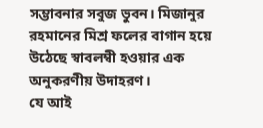সম্ভাবনার সবুজ ভুবন। মিজানুর রহমানের মিশ্র ফলের বাগান হয়ে উঠেছে স্বাবলম্বী হওয়ার এক অনুকরণীয় উদাহরণ।
যে আই